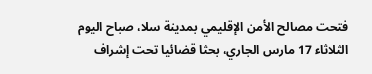فتحت مصالح الأمن الإقليمي بمدينة سلا، صباح اليوم الثلاثاء 17 مارس الجاري، بحثا قضائيا تحت إشراف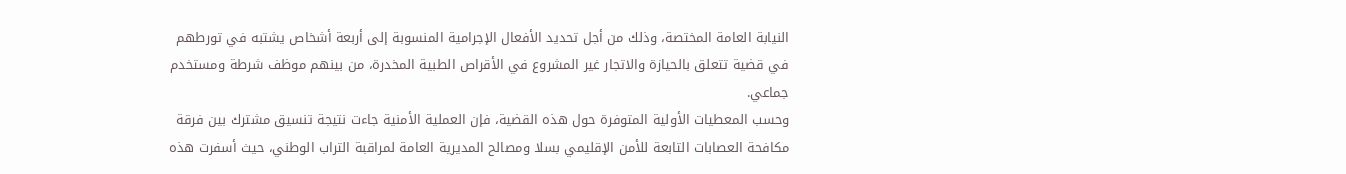النيابة العامة المختصة، وذلك من أجل تحديد الأفعال الإجرامية المنسوبة إلى أربعة أشخاص يشتبه في تورطهم في قضية تتعلق بالحيازة والاتجار غير المشروع في الأقراص الطبية المخدرة، من بينهم موظف شرطة ومستخدم جماعي.
وحسب المعطيات الأولية المتوفرة حول هذه القضية، فإن العملية الأمنية جاءت نتيجة تنسيق مشترك بين فرقة مكافحة العصابات التابعة للأمن الإقليمي بسلا ومصالح المديرية العامة لمراقبة التراب الوطني، حيث أسفرت هذه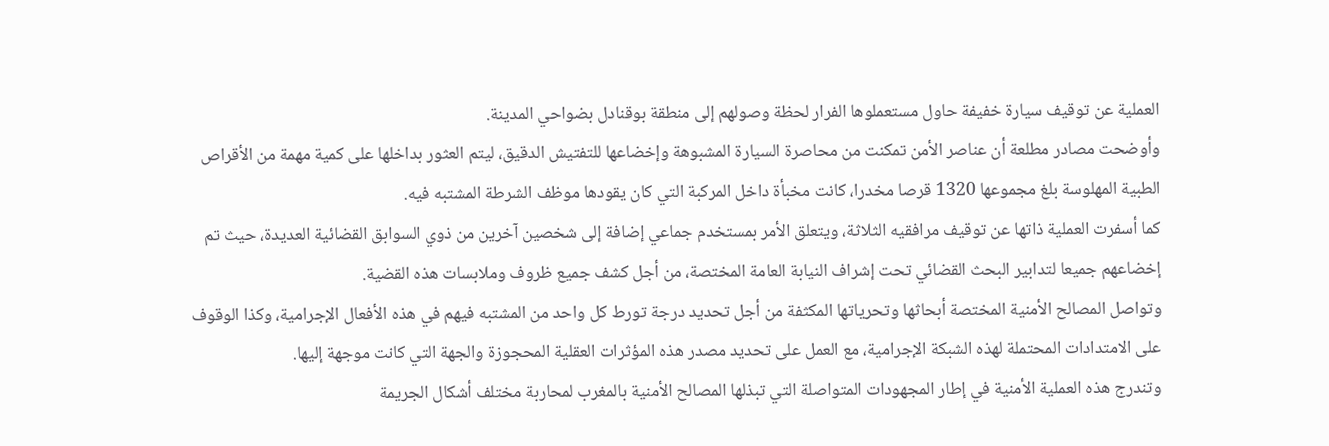العملية عن توقيف سيارة خفيفة حاول مستعملوها الفرار لحظة وصولهم إلى منطقة بوقنادل بضواحي المدينة.
وأوضحت مصادر مطلعة أن عناصر الأمن تمكنت من محاصرة السيارة المشبوهة وإخضاعها للتفتيش الدقيق، ليتم العثور بداخلها على كمية مهمة من الأقراص الطبية المهلوسة بلغ مجموعها 1320 قرصا مخدرا، كانت مخبأة داخل المركبة التي كان يقودها موظف الشرطة المشتبه فيه.
كما أسفرت العملية ذاتها عن توقيف مرافقيه الثلاثة، ويتعلق الأمر بمستخدم جماعي إضافة إلى شخصين آخرين من ذوي السوابق القضائية العديدة، حيث تم إخضاعهم جميعا لتدابير البحث القضائي تحت إشراف النيابة العامة المختصة، من أجل كشف جميع ظروف وملابسات هذه القضية.
وتواصل المصالح الأمنية المختصة أبحاثها وتحرياتها المكثفة من أجل تحديد درجة تورط كل واحد من المشتبه فيهم في هذه الأفعال الإجرامية، وكذا الوقوف على الامتدادات المحتملة لهذه الشبكة الإجرامية، مع العمل على تحديد مصدر هذه المؤثرات العقلية المحجوزة والجهة التي كانت موجهة إليها.
وتندرج هذه العملية الأمنية في إطار المجهودات المتواصلة التي تبذلها المصالح الأمنية بالمغرب لمحاربة مختلف أشكال الجريمة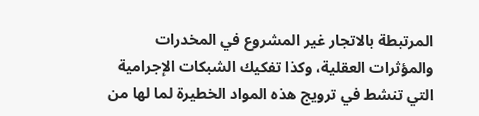المرتبطة بالاتجار غير المشروع في المخدرات والمؤثرات العقلية، وكذا تفكيك الشبكات الإجرامية التي تنشط في ترويج هذه المواد الخطيرة لما لها من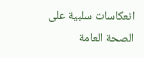انعكاسات سلبية على الصحة العامة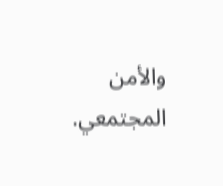والأمن المجتمعي.